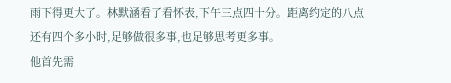雨下得更大了。林默涵看了看怀表,下午三点四十分。距离约定的八点还有四个多小时,足够做很多事,也足够思考更多事。
他首先需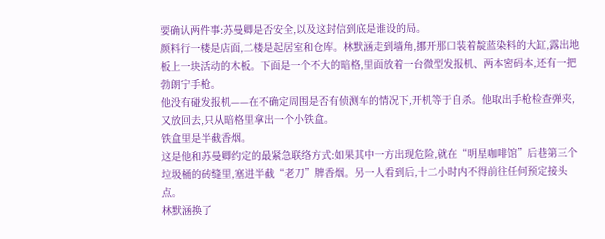要确认两件事:苏曼卿是否安全,以及这封信到底是谁设的局。
颜料行一楼是店面,二楼是起居室和仓库。林默涵走到墙角,挪开那口装着靛蓝染料的大缸,露出地板上一块活动的木板。下面是一个不大的暗格,里面放着一台微型发报机、两本密码本,还有一把勃朗宁手枪。
他没有碰发报机——在不确定周围是否有侦测车的情况下,开机等于自杀。他取出手枪检查弹夹,又放回去,只从暗格里拿出一个小铁盒。
铁盒里是半截香烟。
这是他和苏曼卿约定的最紧急联络方式:如果其中一方出现危险,就在“明星咖啡馆”后巷第三个垃圾桶的砖缝里,塞进半截“老刀”牌香烟。另一人看到后,十二小时内不得前往任何预定接头点。
林默涵换了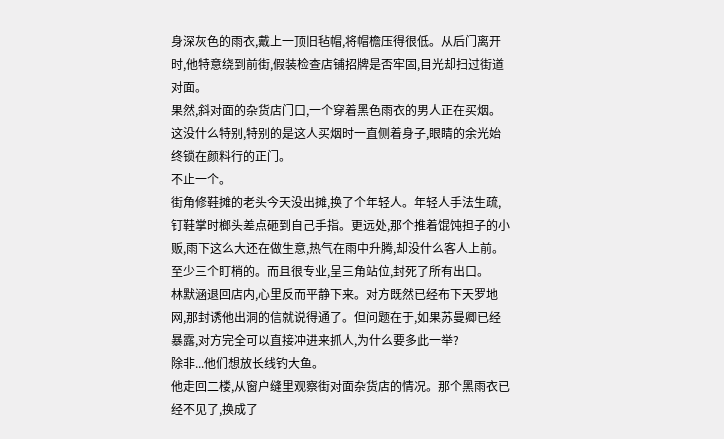身深灰色的雨衣,戴上一顶旧毡帽,将帽檐压得很低。从后门离开时,他特意绕到前街,假装检查店铺招牌是否牢固,目光却扫过街道对面。
果然,斜对面的杂货店门口,一个穿着黑色雨衣的男人正在买烟。这没什么特别,特别的是这人买烟时一直侧着身子,眼睛的余光始终锁在颜料行的正门。
不止一个。
街角修鞋摊的老头今天没出摊,换了个年轻人。年轻人手法生疏,钉鞋掌时榔头差点砸到自己手指。更远处,那个推着馄饨担子的小贩,雨下这么大还在做生意,热气在雨中升腾,却没什么客人上前。
至少三个盯梢的。而且很专业,呈三角站位,封死了所有出口。
林默涵退回店内,心里反而平静下来。对方既然已经布下天罗地网,那封诱他出洞的信就说得通了。但问题在于,如果苏曼卿已经暴露,对方完全可以直接冲进来抓人,为什么要多此一举?
除非...他们想放长线钓大鱼。
他走回二楼,从窗户缝里观察街对面杂货店的情况。那个黑雨衣已经不见了,换成了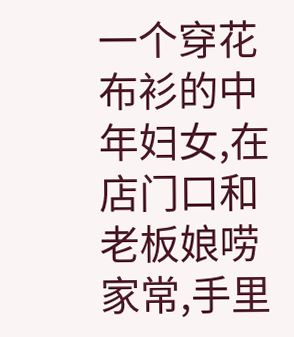一个穿花布衫的中年妇女,在店门口和老板娘唠家常,手里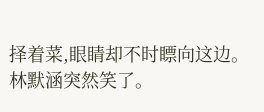择着菜,眼睛却不时瞟向这边。
林默涵突然笑了。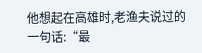他想起在高雄时,老渔夫说过的一句话:“最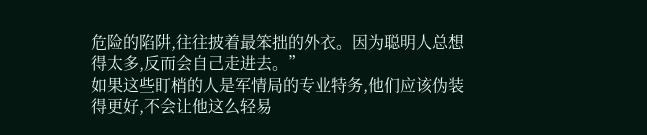危险的陷阱,往往披着最笨拙的外衣。因为聪明人总想得太多,反而会自己走进去。”
如果这些盯梢的人是军情局的专业特务,他们应该伪装得更好,不会让他这么轻易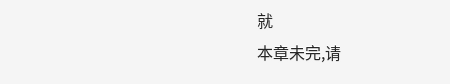就
本章未完,请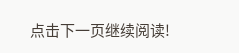点击下一页继续阅读!